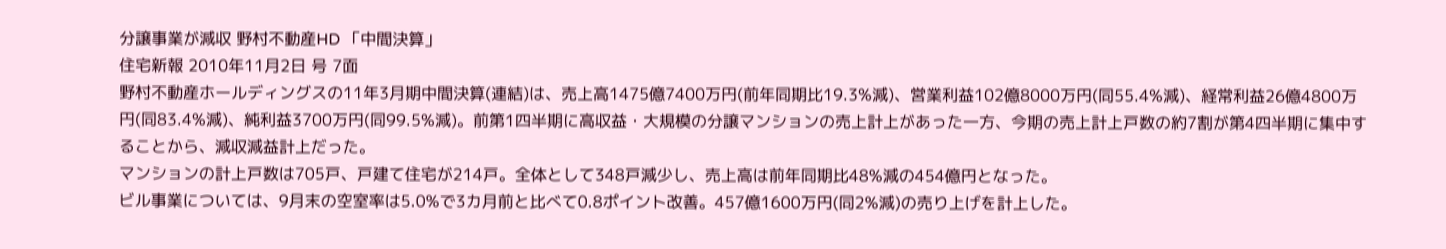分譲事業が減収 野村不動産HD 「中間決算」
住宅新報 2010年11月2日 号 7面
野村不動産ホールディングスの11年3月期中間決算(連結)は、売上高1475億7400万円(前年同期比19.3%減)、営業利益102億8000万円(同55.4%減)、経常利益26億4800万円(同83.4%減)、純利益3700万円(同99.5%減)。前第1四半期に高収益・大規模の分譲マンションの売上計上があった一方、今期の売上計上戸数の約7割が第4四半期に集中することから、減収減益計上だった。
マンションの計上戸数は705戸、戸建て住宅が214戸。全体として348戸減少し、売上高は前年同期比48%減の454億円となった。
ビル事業については、9月末の空室率は5.0%で3カ月前と比べて0.8ポイント改善。457億1600万円(同2%減)の売り上げを計上した。